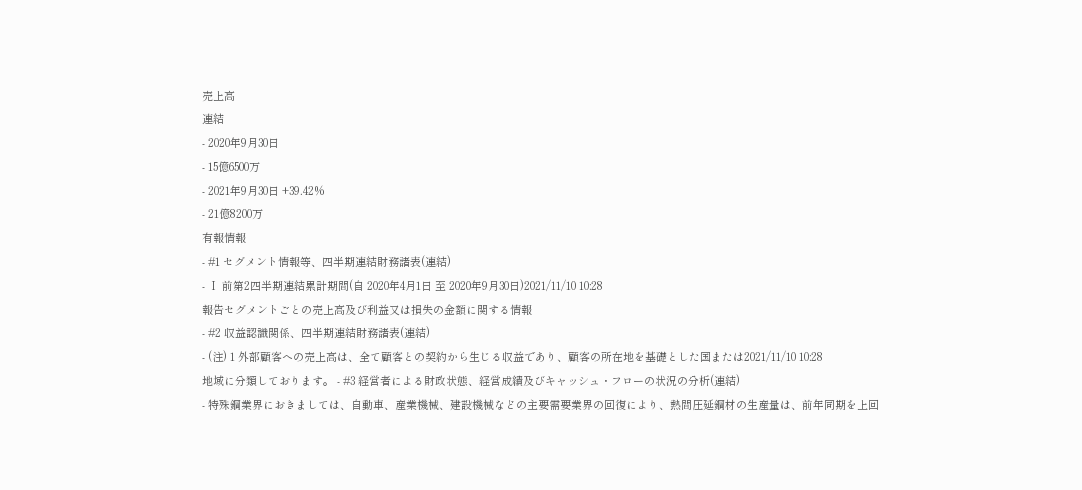売上高
連結
- 2020年9月30日
- 15億6500万
- 2021年9月30日 +39.42%
- 21億8200万
有報情報
- #1 セグメント情報等、四半期連結財務諸表(連結)
- Ⅰ 前第2四半期連結累計期間(自 2020年4月1日 至 2020年9月30日)2021/11/10 10:28
報告セグメントごとの売上高及び利益又は損失の金額に関する情報
- #2 収益認識関係、四半期連結財務諸表(連結)
- (注) 1 外部顧客への売上高は、全て顧客との契約から生じる収益であり、顧客の所在地を基礎とした国または2021/11/10 10:28
地域に分類しております。 - #3 経営者による財政状態、経営成績及びキャッシュ・フローの状況の分析(連結)
- 特殊鋼業界におきましては、自動車、産業機械、建設機械などの主要需要業界の回復により、熱間圧延鋼材の生産量は、前年同期を上回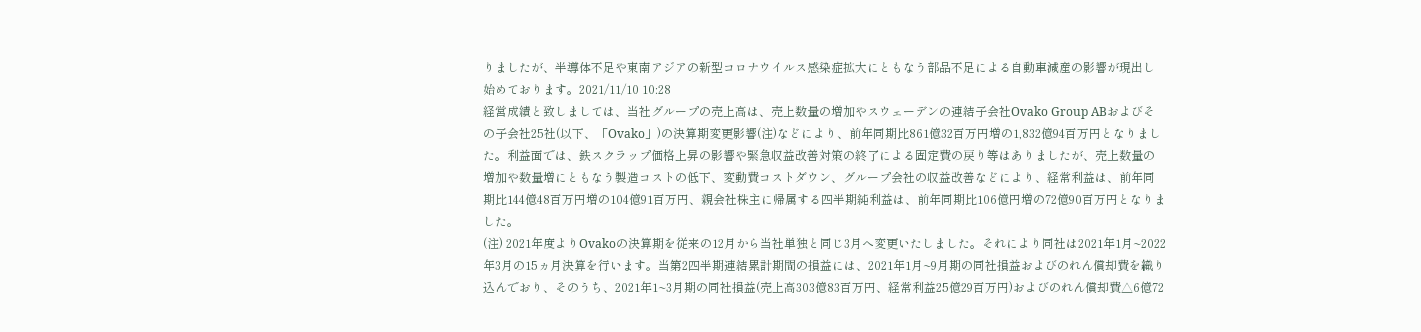りましたが、半導体不足や東南アジアの新型コロナウイルス感染症拡大にともなう部品不足による自動車減産の影響が現出し始めております。2021/11/10 10:28
経営成績と致しましては、当社グループの売上高は、売上数量の増加やスウェーデンの連結子会社Ovako Group ABおよびその子会社25社(以下、「Ovako」)の決算期変更影響(注)などにより、前年同期比861億32百万円増の1,832億94百万円となりました。利益面では、鉄スクラップ価格上昇の影響や緊急収益改善対策の終了による固定費の戻り等はありましたが、売上数量の増加や数量増にともなう製造コストの低下、変動費コストダウン、グループ会社の収益改善などにより、経常利益は、前年同期比144億48百万円増の104億91百万円、親会社株主に帰属する四半期純利益は、前年同期比106億円増の72億90百万円となりました。
(注) 2021年度よりOvakoの決算期を従来の12月から当社単独と同じ3月へ変更いたしました。それにより同社は2021年1月~2022年3月の15ヵ月決算を行います。当第2四半期連結累計期間の損益には、2021年1月~9月期の同社損益およびのれん償却費を織り込んでおり、そのうち、2021年1~3月期の同社損益(売上高303億83百万円、経常利益25億29百万円)およびのれん償却費△6億72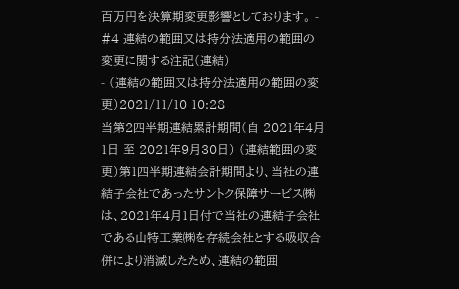百万円を決算期変更影響としております。 - #4 連結の範囲又は持分法適用の範囲の変更に関する注記(連結)
- (連結の範囲又は持分法適用の範囲の変更)2021/11/10 10:28
当第2四半期連結累計期間(自 2021年4月1日 至 2021年9月30日) (連結範囲の変更)第1四半期連結会計期間より、当社の連結子会社であったサントク保障サービス㈱は、2021年4月1日付で当社の連結子会社である山特工業㈱を存続会社とする吸収合併により消滅したため、連結の範囲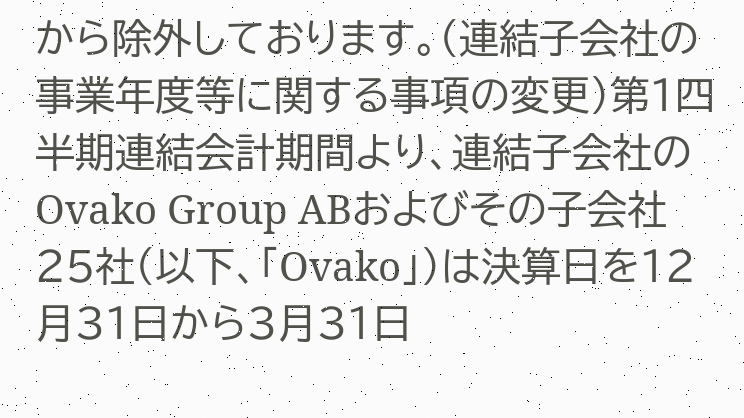から除外しております。(連結子会社の事業年度等に関する事項の変更)第1四半期連結会計期間より、連結子会社のOvako Group ABおよびその子会社25社(以下、「Ovako」)は決算日を12月31日から3月31日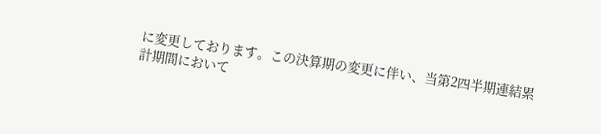に変更しております。この決算期の変更に伴い、当第2四半期連結累計期間において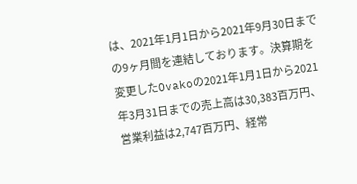は、2021年1月1日から2021年9月30日までの9ヶ月間を連結しております。決算期を変更したOvakoの2021年1月1日から2021年3月31日までの売上高は30,383百万円、営業利益は2,747百万円、経常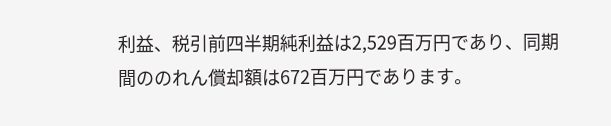利益、税引前四半期純利益は2,529百万円であり、同期間ののれん償却額は672百万円であります。